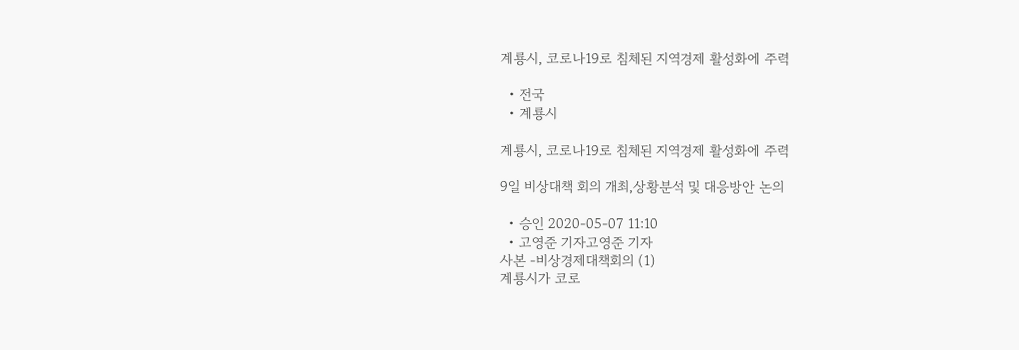계룡시, 코로나19로 침체된 지역경제 활성화에 주력

  • 전국
  • 계룡시

계룡시, 코로나19로 침체된 지역경제 활성화에 주력

9일 비상대책 회의 개최,상황분석 및 대응방안 논의

  • 승인 2020-05-07 11:10
  • 고영준 기자고영준 기자
사본 -비상경제대책회의 (1)
계룡시가 코로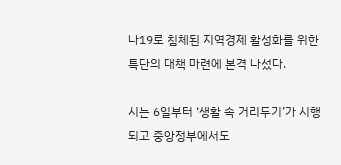나19로 침체된 지역경제 활성화를 위한 특단의 대책 마련에 본격 나섰다.

시는 6일부터 ‘생활 속 거리두기’가 시행되고 중앙정부에서도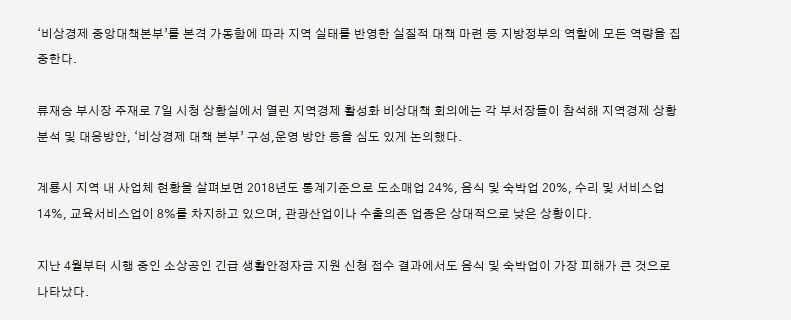‘비상경제 중앙대책본부’를 본격 가동함에 따라 지역 실태를 반영한 실질적 대책 마련 등 지방정부의 역할에 모든 역량을 집중한다.

류재승 부시장 주재로 7일 시청 상황실에서 열린 지역경제 활성화 비상대책 회의에는 각 부서장들이 참석해 지역경제 상황 분석 및 대응방안, ‘비상경제 대책 본부’ 구성,운영 방안 등을 심도 있게 논의했다.

계룡시 지역 내 사업체 현황을 살펴보면 2018년도 통계기준으로 도소매업 24%, 음식 및 숙박업 20%, 수리 및 서비스업 14%, 교육서비스업이 8%를 차지하고 있으며, 관광산업이나 수출의존 업종은 상대적으로 낮은 상황이다.

지난 4월부터 시행 중인 소상공인 긴급 생활안정자금 지원 신청 접수 결과에서도 음식 및 숙박업이 가장 피해가 큰 것으로 나타났다.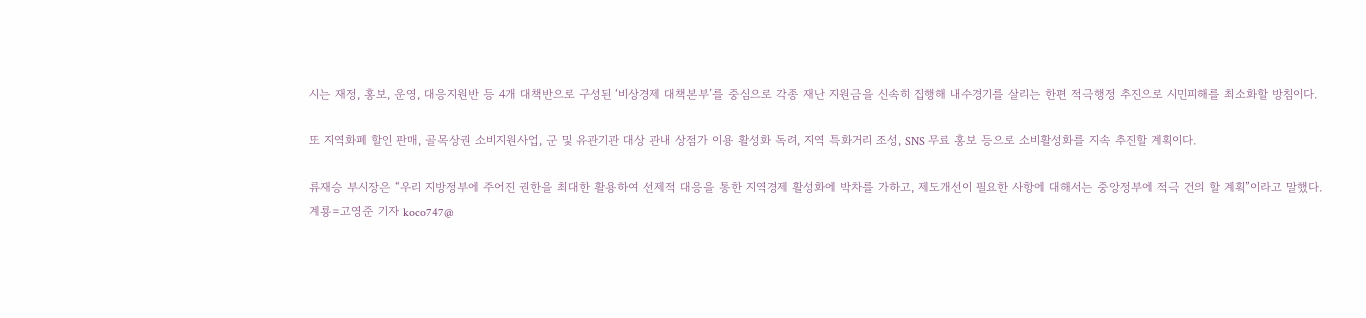시는 재정, 홍보, 운영, 대응지원반 등 4개 대책반으로 구성된 ‘비상경제 대책본부’를 중심으로 각종 재난 지원금을 신속히 집행해 내수경기를 살리는 한편 적극행정 추진으로 시민피해를 최소화할 방침이다.

또 지역화폐 할인 판매, 골목상권 소비지원사업, 군 및 유관기관 대상 관내 상점가 이용 활성화 독려, 지역 특화거리 조성, SNS 무료 홍보 등으로 소비활성화를 지속 추진할 계획이다.

류재승 부시장은 “우리 지방정부에 주어진 권한을 최대한 활용하여 선제적 대응을 통한 지역경제 활성화에 박차를 가하고, 제도개선이 필요한 사항에 대해서는 중앙정부에 적극 건의 할 계획”이라고 말했다.
계룡=고영준 기자 koco747@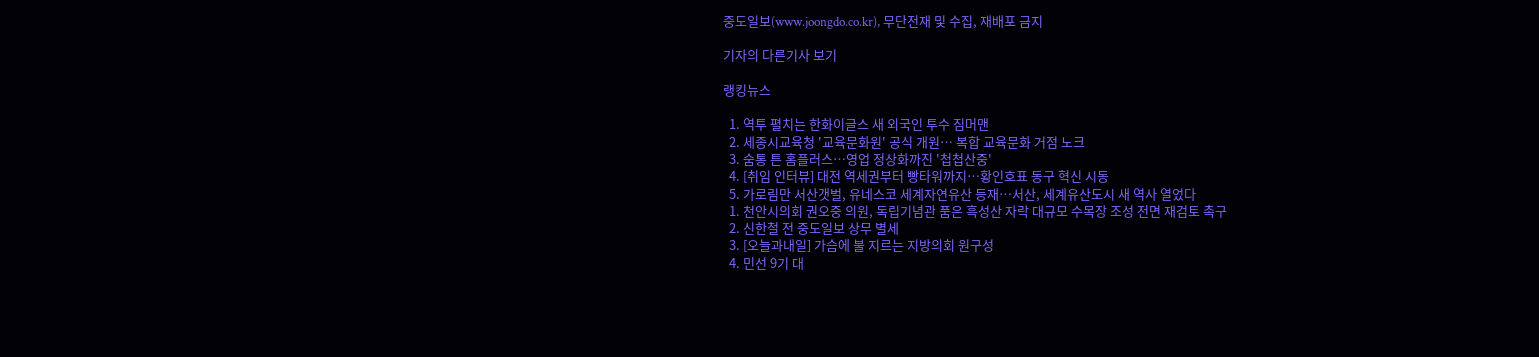중도일보(www.joongdo.co.kr), 무단전재 및 수집, 재배포 금지

기자의 다른기사 보기

랭킹뉴스

  1. 역투 펼치는 한화이글스 새 외국인 투수 짐머맨
  2. 세종시교육청 '교육문화원' 공식 개원… 복합 교육문화 거점 노크
  3. 숨통 튼 홈플러스…영업 정상화까진 '첩첩산중'
  4. [취임 인터뷰] 대전 역세권부터 빵타워까지…황인호표 동구 혁신 시동
  5. 가로림만 서산갯벌, 유네스코 세계자연유산 등재…서산, 세계유산도시 새 역사 열었다
  1. 천안시의회 권오중 의원, 독립기념관 품은 흑성산 자락 대규모 수목장 조성 전면 재검토 촉구
  2. 신한철 전 중도일보 상무 별세
  3. [오늘과내일] 가슴에 불 지르는 지방의회 원구성
  4. 민선 9기 대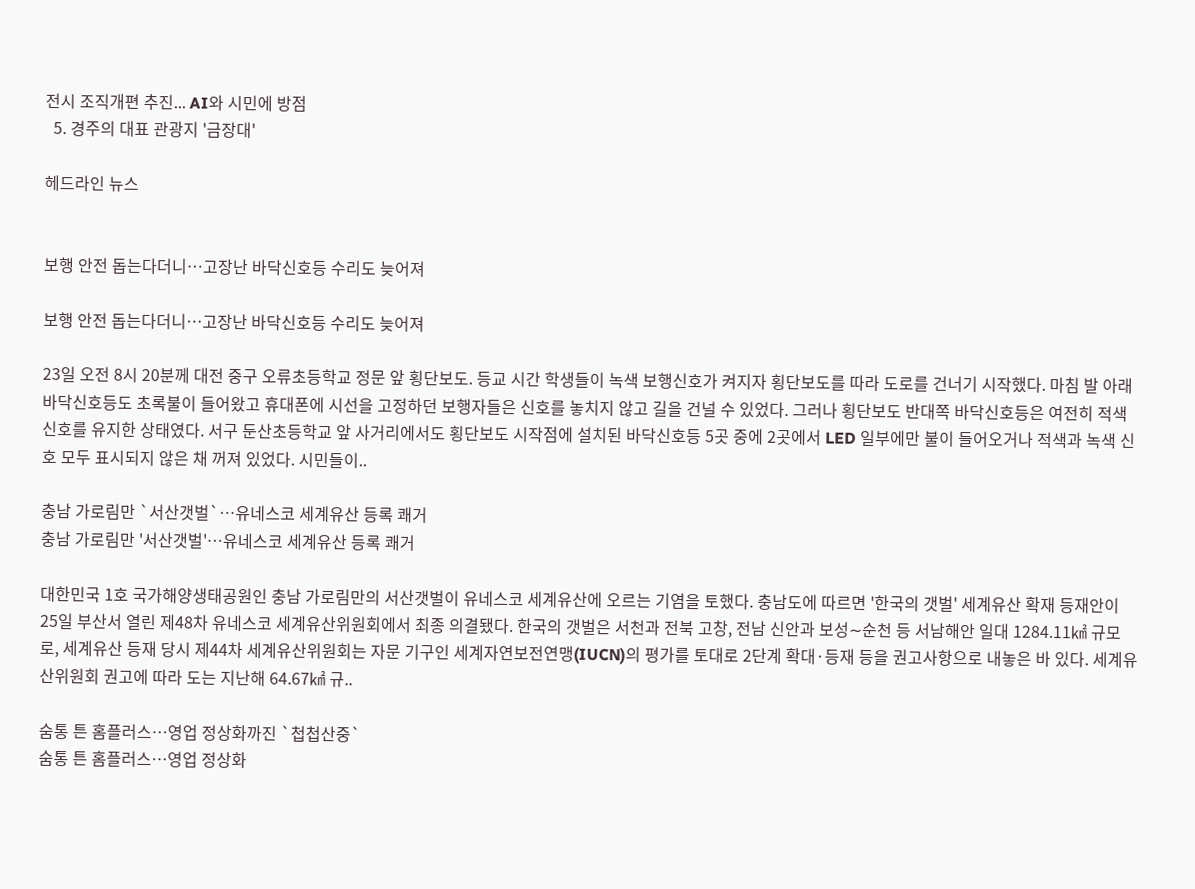전시 조직개편 추진... AI와 시민에 방점
  5. 경주의 대표 관광지 '금장대'

헤드라인 뉴스


보행 안전 돕는다더니…고장난 바닥신호등 수리도 늦어져

보행 안전 돕는다더니…고장난 바닥신호등 수리도 늦어져

23일 오전 8시 20분께 대전 중구 오류초등학교 정문 앞 횡단보도. 등교 시간 학생들이 녹색 보행신호가 켜지자 횡단보도를 따라 도로를 건너기 시작했다. 마침 발 아래 바닥신호등도 초록불이 들어왔고 휴대폰에 시선을 고정하던 보행자들은 신호를 놓치지 않고 길을 건널 수 있었다. 그러나 횡단보도 반대쪽 바닥신호등은 여전히 적색 신호를 유지한 상태였다. 서구 둔산초등학교 앞 사거리에서도 횡단보도 시작점에 설치된 바닥신호등 5곳 중에 2곳에서 LED 일부에만 불이 들어오거나 적색과 녹색 신호 모두 표시되지 않은 채 꺼져 있었다. 시민들이..

충남 가로림만 `서산갯벌`…유네스코 세계유산 등록 쾌거
충남 가로림만 '서산갯벌'…유네스코 세계유산 등록 쾌거

대한민국 1호 국가해양생태공원인 충남 가로림만의 서산갯벌이 유네스코 세계유산에 오르는 기염을 토했다. 충남도에 따르면 '한국의 갯벌' 세계유산 확재 등재안이 25일 부산서 열린 제48차 유네스코 세계유산위원회에서 최종 의결됐다. 한국의 갯벌은 서천과 전북 고창, 전남 신안과 보성∼순천 등 서남해안 일대 1284.11㎢ 규모로, 세계유산 등재 당시 제44차 세계유산위원회는 자문 기구인 세계자연보전연맹(IUCN)의 평가를 토대로 2단계 확대·등재 등을 권고사항으로 내놓은 바 있다. 세계유산위원회 권고에 따라 도는 지난해 64.67㎢ 규..

숨통 튼 홈플러스…영업 정상화까진 `첩첩산중`
숨통 튼 홈플러스…영업 정상화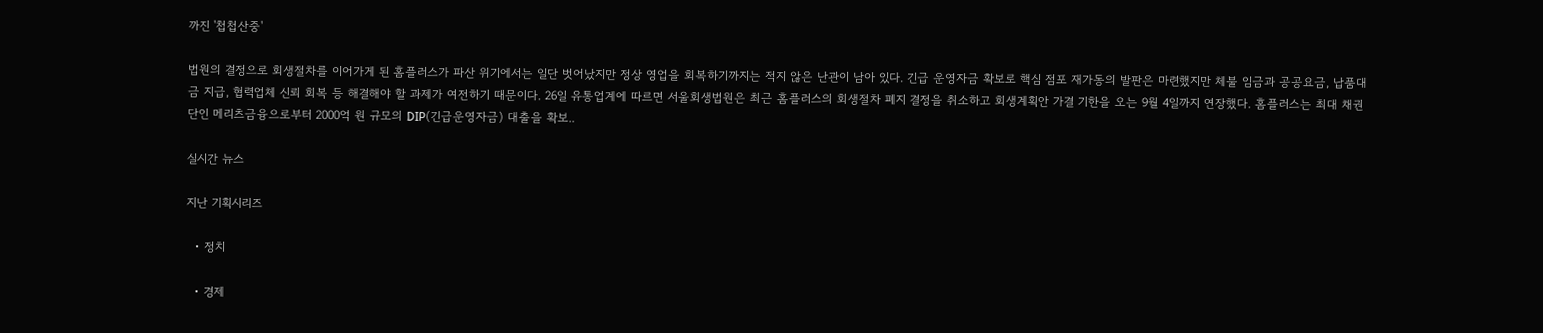까진 '첩첩산중'

법원의 결정으로 회생절차를 이어가게 된 홈플러스가 파산 위기에서는 일단 벗어났지만 정상 영업을 회복하기까지는 적지 않은 난관이 남아 있다. 긴급 운영자금 확보로 핵심 점포 재가동의 발판은 마련했지만 체불 임금과 공공요금, 납품대금 지급, 협력업체 신뢰 회복 등 해결해야 할 과제가 여전하기 때문이다. 26일 유통업계에 따르면 서울회생법원은 최근 홈플러스의 회생절차 폐지 결정을 취소하고 회생계획안 가결 기한을 오는 9월 4일까지 연장했다. 홈플러스는 최대 채권단인 메리츠금융으로부터 2000억 원 규모의 DIP(긴급운영자금) 대출을 확보..

실시간 뉴스

지난 기획시리즈

  • 정치

  • 경제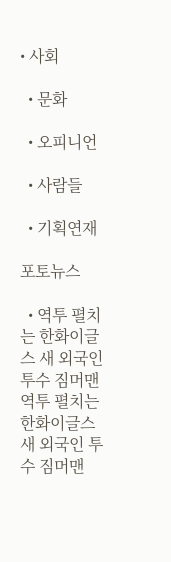• 사회

  • 문화

  • 오피니언

  • 사람들

  • 기획연재

포토뉴스

  • 역투 펼치는 한화이글스 새 외국인 투수 짐머맨 역투 펼치는 한화이글스 새 외국인 투수 짐머맨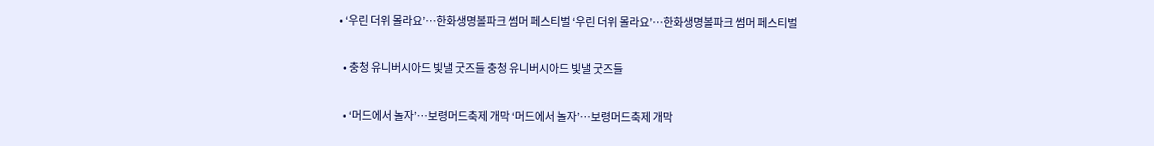• ‘우린 더위 몰라요’…한화생명볼파크 썸머 페스티벌 ‘우린 더위 몰라요’…한화생명볼파크 썸머 페스티벌

  • 충청 유니버시아드 빛낼 굿즈들 충청 유니버시아드 빛낼 굿즈들

  • ‘머드에서 놀자’…보령머드축제 개막 ‘머드에서 놀자’…보령머드축제 개막